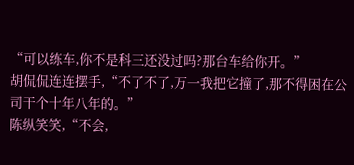“可以练车,你不是科三还没过吗?那台车给你开。”
胡侃侃连连摆手,“不了不了,万一我把它撞了,那不得困在公司干个十年八年的。”
陈纵笑笑,“不会,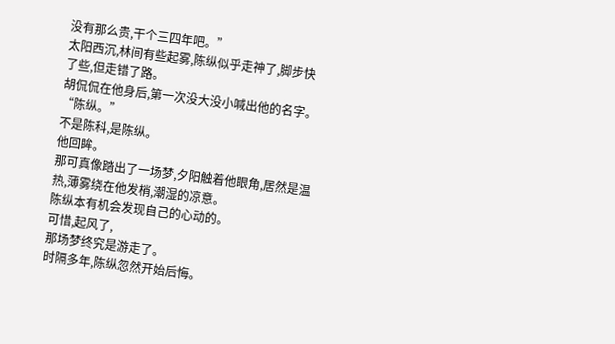没有那么贵,干个三四年吧。”
太阳西沉,林间有些起雾,陈纵似乎走神了,脚步快了些,但走错了路。
胡侃侃在他身后,第一次没大没小喊出他的名字。
“陈纵。”
不是陈科,是陈纵。
他回眸。
那可真像踏出了一场梦,夕阳触着他眼角,居然是温热,薄雾绕在他发梢,潮湿的凉意。
陈纵本有机会发现自己的心动的。
可惜,起风了,
那场梦终究是游走了。
时隔多年,陈纵忽然开始后悔。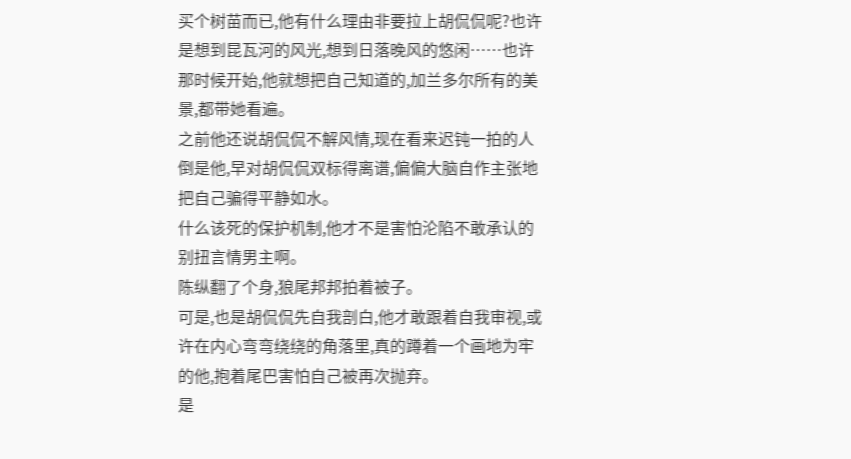买个树苗而已,他有什么理由非要拉上胡侃侃呢?也许是想到昆瓦河的风光,想到日落晚风的悠闲……也许那时候开始,他就想把自己知道的,加兰多尔所有的美景,都带她看遍。
之前他还说胡侃侃不解风情,现在看来迟钝一拍的人倒是他,早对胡侃侃双标得离谱,偏偏大脑自作主张地把自己骗得平静如水。
什么该死的保护机制,他才不是害怕沦陷不敢承认的别扭言情男主啊。
陈纵翻了个身,狼尾邦邦拍着被子。
可是,也是胡侃侃先自我剖白,他才敢跟着自我审视,或许在内心弯弯绕绕的角落里,真的蹲着一个画地为牢的他,抱着尾巴害怕自己被再次抛弃。
是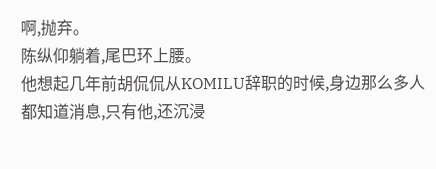啊,抛弃。
陈纵仰躺着,尾巴环上腰。
他想起几年前胡侃侃从KOMILU辞职的时候,身边那么多人都知道消息,只有他,还沉浸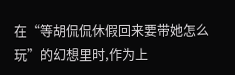在“等胡侃侃休假回来要带她怎么玩”的幻想里时,作为上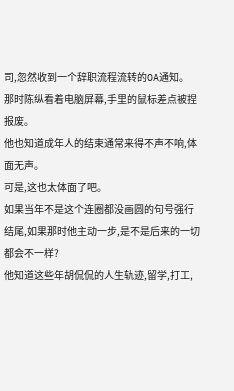司,忽然收到一个辞职流程流转的OA通知。
那时陈纵看着电脑屏幕,手里的鼠标差点被捏报废。
他也知道成年人的结束通常来得不声不响,体面无声。
可是,这也太体面了吧。
如果当年不是这个连圈都没画圆的句号强行结尾,如果那时他主动一步,是不是后来的一切都会不一样?
他知道这些年胡侃侃的人生轨迹,留学,打工,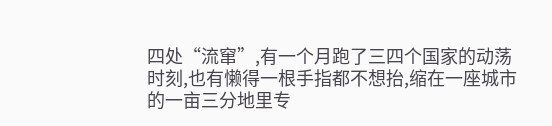四处“流窜”,有一个月跑了三四个国家的动荡时刻,也有懒得一根手指都不想抬,缩在一座城市的一亩三分地里专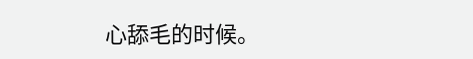心舔毛的时候。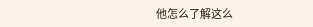他怎么了解这么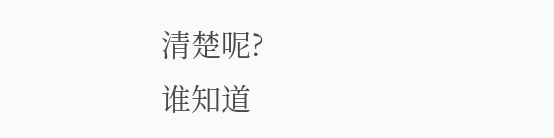清楚呢?
谁知道